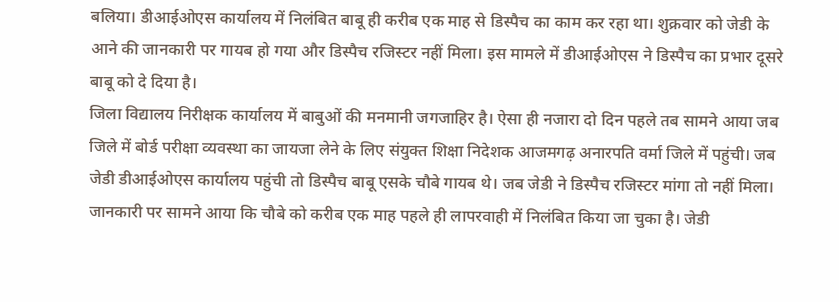बलिया। डीआईओएस कार्यालय में निलंबित बाबू ही करीब एक माह से डिस्पैच का काम कर रहा था। शुक्रवार को जेडी के आने की जानकारी पर गायब हो गया और डिस्पैच रजिस्टर नहीं मिला। इस मामले में डीआईओएस ने डिस्पैच का प्रभार दूसरे बाबू को दे दिया है।
जिला विद्यालय निरीक्षक कार्यालय में बाबुओं की मनमानी जगजाहिर है। ऐसा ही नजारा दो दिन पहले तब सामने आया जब जिले में बोर्ड परीक्षा व्यवस्था का जायजा लेने के लिए संयुक्त शिक्षा निदेशक आजमगढ़ अनारपति वर्मा जिले में पहुंची। जब जेडी डीआईओएस कार्यालय पहुंची तो डिस्पैच बाबू एसके चौबे गायब थे। जब जेडी ने डिस्पैच रजिस्टर मांगा तो नहीं मिला। जानकारी पर सामने आया कि चौबे को करीब एक माह पहले ही लापरवाही में निलंबित किया जा चुका है। जेडी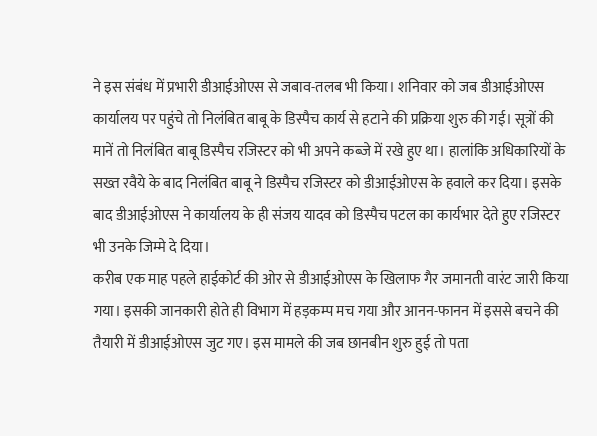ने इस संबंध में प्रभारी डीआईओएस से जबाव-तलब भी किया। शनिवार को जब डीआईओएस कार्यालय पर पहुंचे तो निलंबित बाबू के डिस्पैच कार्य से हटाने की प्रक्रिया शुरु की गई। सूत्रों की मानें तो निलंबित बाबू डिस्पैच रजिस्टर को भी अपने कब्जे में रखे हुए था। हालांकि अधिकारियों के सख्त रवैये के बाद निलंबित बाबू ने डिस्पैच रजिस्टर को डीआईओएस के हवाले कर दिया। इसके बाद डीआईओएस ने कार्यालय के ही संजय यादव को डिस्पैच पटल का कार्यभार देते हुए रजिस्टर भी उनके जिम्मे दे दिया।
करीब एक माह पहले हाईकोर्ट की ओर से डीआईओएस के खिलाफ गैर जमानती वारंट जारी किया गया। इसकी जानकारी होते ही विभाग में हड़कम्प मच गया और आनन-फानन में इससे बचने की तैयारी में डीआईओएस जुट गए। इस मामले की जब छानबीन शुरु हुई तो पता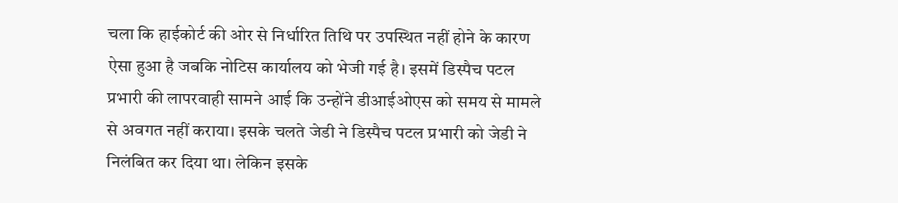चला कि हाईकोर्ट की ओर से निर्धारित तिथि पर उपस्थित नहीं होने के कारण ऐसा हुआ है जबकि नोटिस कार्यालय को भेजी गई है। इसमें डिस्पैच पटल प्रभारी की लापरवाही सामने आई कि उन्होंने डीआईओएस को समय से मामले से अवगत नहीं कराया। इसके चलते जेडी ने डिस्पैच पटल प्रभारी को जेडी ने निलंबित कर दिया था। लेकिन इसके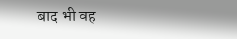बाद भी वह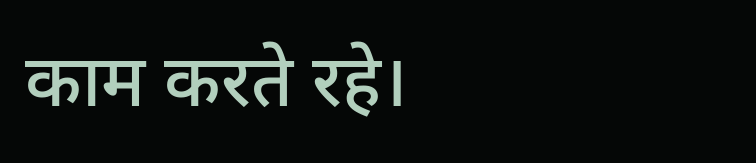काम करते रहे।